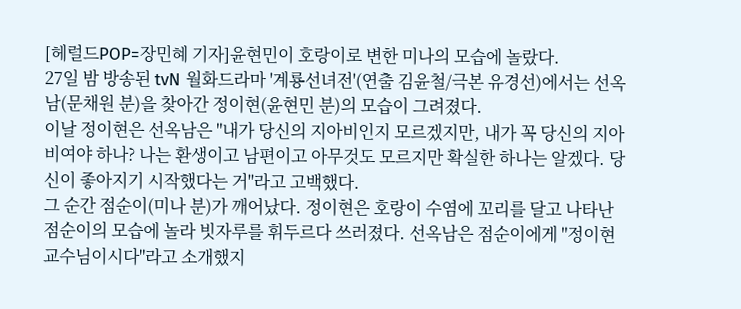[헤럴드POP=장민혜 기자]윤현민이 호랑이로 변한 미나의 모습에 놀랐다.
27일 밤 방송된 tvN 월화드라마 '계룡선녀전'(연출 김윤철/극본 유경선)에서는 선옥남(문채원 분)을 찾아간 정이현(윤현민 분)의 모습이 그려졌다.
이날 정이현은 선옥남은 "내가 당신의 지아비인지 모르겠지만, 내가 꼭 당신의 지아비여야 하나? 나는 환생이고 남편이고 아무것도 모르지만 확실한 하나는 알겠다. 당신이 좋아지기 시작했다는 거"라고 고백했다.
그 순간 점순이(미나 분)가 깨어났다. 정이현은 호랑이 수염에 꼬리를 달고 나타난 점순이의 모습에 놀라 빗자루를 휘두르다 쓰러졌다. 선옥남은 점순이에게 "정이현 교수님이시다"라고 소개했지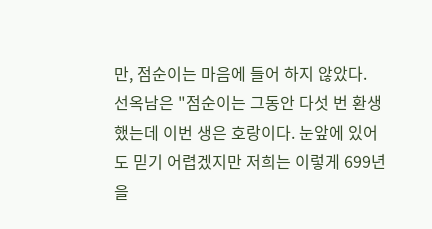만, 점순이는 마음에 들어 하지 않았다.
선옥남은 "점순이는 그동안 다섯 번 환생했는데 이번 생은 호랑이다. 눈앞에 있어도 믿기 어렵겠지만 저희는 이렇게 699년을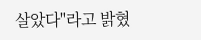살았다"라고 밝혔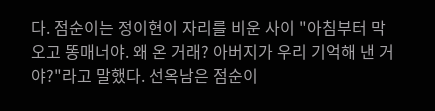다. 점순이는 정이현이 자리를 비운 사이 "아침부터 막 오고 똥매너야. 왜 온 거래? 아버지가 우리 기억해 낸 거야?"라고 말했다. 선옥남은 점순이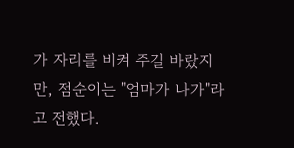가 자리를 비켜 주길 바랐지만, 점순이는 "엄마가 나가"라고 전했다.